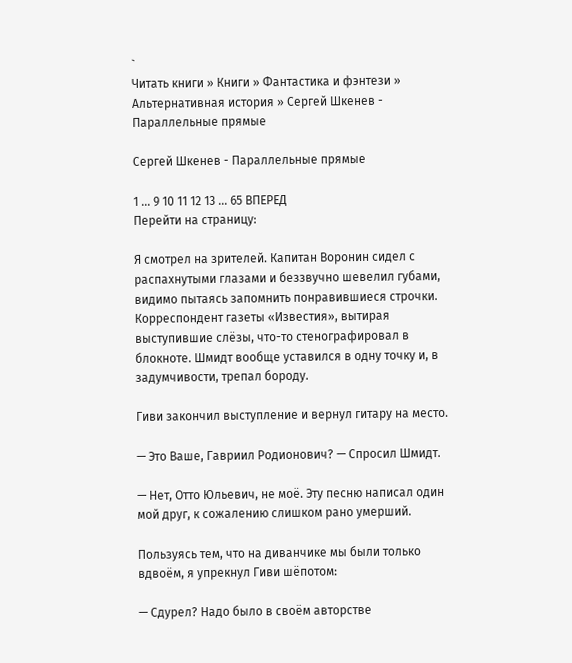`
Читать книги » Книги » Фантастика и фэнтези » Альтернативная история » Сергей Шкенев - Параллельные прямые

Сергей Шкенев - Параллельные прямые

1 ... 9 10 11 12 13 ... 65 ВПЕРЕД
Перейти на страницу:

Я смотрел на зрителей. Капитан Воронин сидел с распахнутыми глазами и беззвучно шевелил губами, видимо пытаясь запомнить понравившиеся строчки. Корреспондент газеты «Известия», вытирая выступившие слёзы, что-то стенографировал в блокноте. Шмидт вообще уставился в одну точку и, в задумчивости, трепал бороду.

Гиви закончил выступление и вернул гитару на место.

— Это Ваше, Гавриил Родионович? — Спросил Шмидт.

— Нет, Отто Юльевич, не моё. Эту песню написал один мой друг, к сожалению слишком рано умерший.

Пользуясь тем, что на диванчике мы были только вдвоём, я упрекнул Гиви шёпотом:

— Сдурел? Надо было в своём авторстве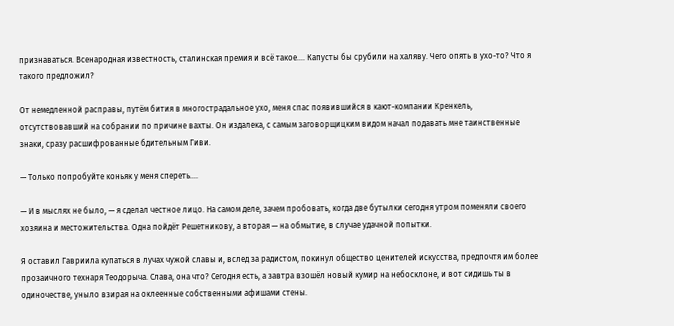признаваться. Всенародная известность, сталинская премия и всё такое…. Капусты бы срубили на халяву. Чего опять в ухо-то? Что я такого предложил?

От немедленной расправы, путём бития в многострадальное ухо, меня спас появившийся в кают-компании Кренкель, отсутствовавший на собрании по причине вахты. Он издалека, с самым заговорщицким видом начал подавать мне таинственные знаки, сразу расшифрованные бдительным Гиви.

— Только попробуйте коньяк у меня спереть….

— И в мыслях не было, — я сделал честное лицо. На самом деле, зачем пробовать, когда две бутылки сегодня утром поменяли своего хозяина и местожительства. Одна пойдёт Решетникову, а вторая — на обмытие, в случае удачной попытки.

Я оставил Гавриила купаться в лучах чужой славы и, вслед за радистом, покинул общество ценителей искусства, предпочтя им более прозаичного технаря Теодорыча. Слава, она что? Сегодня есть, а завтра взошёл новый кумир на небосклоне, и вот сидишь ты в одиночестве, уныло взирая на оклеенные собственными афишами стены.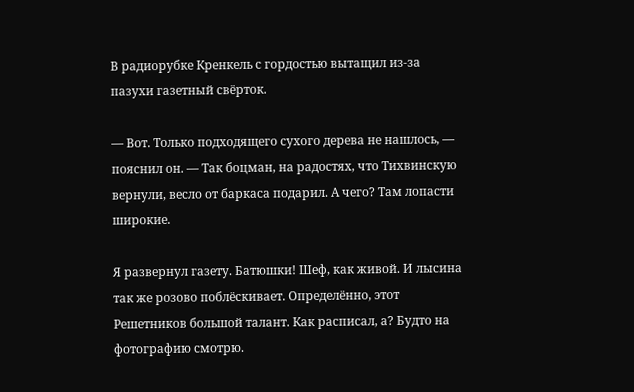В радиорубке Кренкель с гордостью вытащил из-за пазухи газетный свёрток.

— Вот. Только подходящего сухого дерева не нашлось, — пояснил он. — Так боцман, на радостях, что Тихвинскую вернули, весло от баркаса подарил. А чего? Там лопасти широкие.

Я развернул газету. Батюшки! Шеф, как живой. И лысина так же розово поблёскивает. Определённо, этот Решетников большой талант. Как расписал, а? Будто на фотографию смотрю.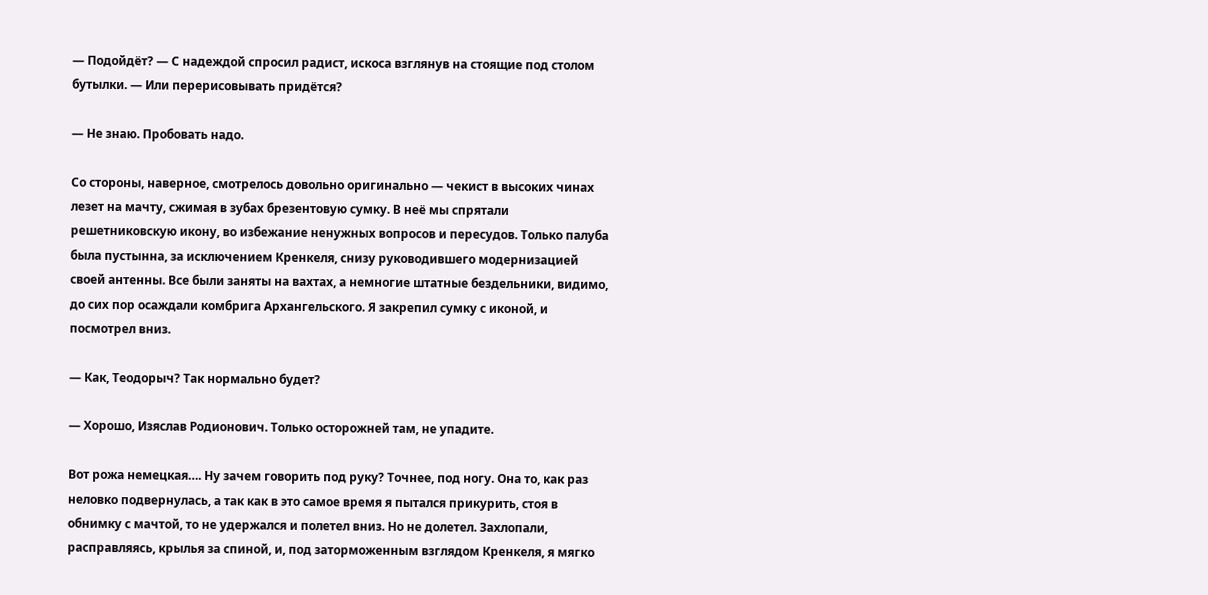— Подойдёт? — С надеждой спросил радист, искоса взглянув на стоящие под столом бутылки. — Или перерисовывать придётся?

— Не знаю. Пробовать надо.

Со стороны, наверное, смотрелось довольно оригинально — чекист в высоких чинах лезет на мачту, сжимая в зубах брезентовую сумку. В неё мы спрятали решетниковскую икону, во избежание ненужных вопросов и пересудов. Только палуба была пустынна, за исключением Кренкеля, снизу руководившего модернизацией своей антенны. Все были заняты на вахтах, а немногие штатные бездельники, видимо, до сих пор осаждали комбрига Архангельского. Я закрепил сумку с иконой, и посмотрел вниз.

— Как, Теодорыч? Так нормально будет?

— Хорошо, Изяслав Родионович. Только осторожней там, не упадите.

Вот рожа немецкая…. Ну зачем говорить под руку? Точнее, под ногу. Она то, как раз неловко подвернулась, а так как в это самое время я пытался прикурить, стоя в обнимку с мачтой, то не удержался и полетел вниз. Но не долетел. Захлопали, расправляясь, крылья за спиной, и, под заторможенным взглядом Кренкеля, я мягко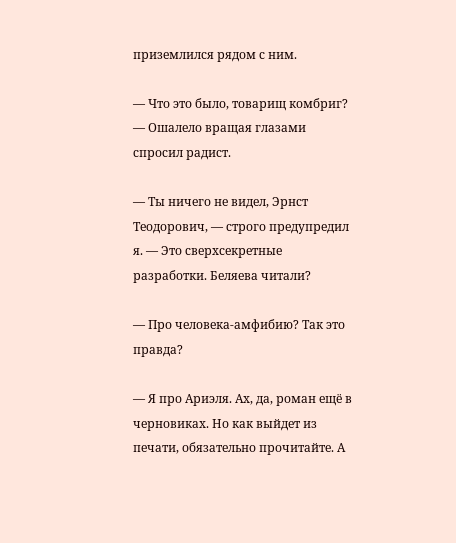приземлился рядом с ним.

— Что это было, товарищ комбриг? — Ошалело вращая глазами спросил радист.

— Ты ничего не видел, Эрнст Теодорович, — строго предупредил я. — Это сверхсекретные разработки. Беляева читали?

— Про человека-амфибию? Так это правда?

— Я про Ариэля. Ах, да, роман ещё в черновиках. Но как выйдет из печати, обязательно прочитайте. А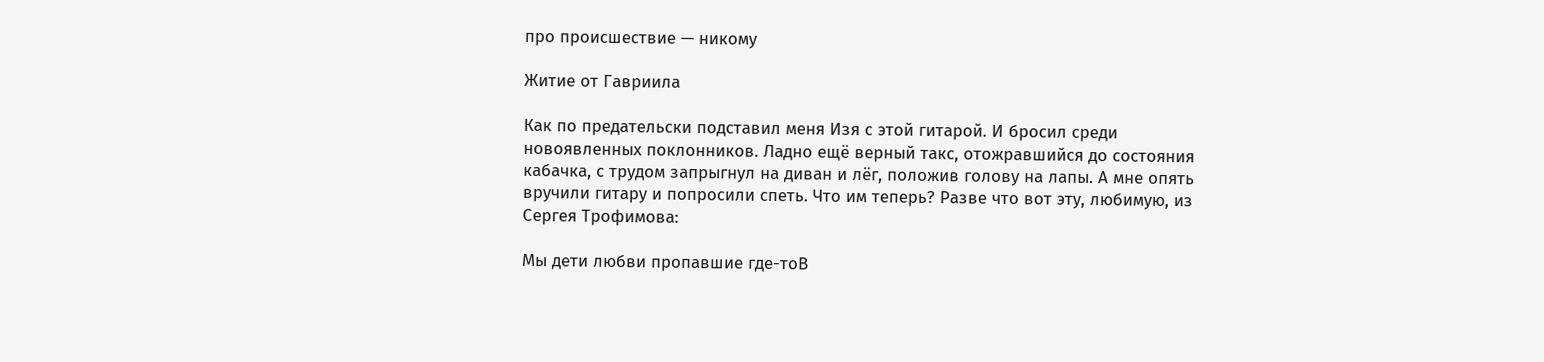про происшествие — никому

Житие от Гавриила

Как по предательски подставил меня Изя с этой гитарой. И бросил среди новоявленных поклонников. Ладно ещё верный такс, отожравшийся до состояния кабачка, с трудом запрыгнул на диван и лёг, положив голову на лапы. А мне опять вручили гитару и попросили спеть. Что им теперь? Разве что вот эту, любимую, из Сергея Трофимова:

Мы дети любви пропавшие где-тоВ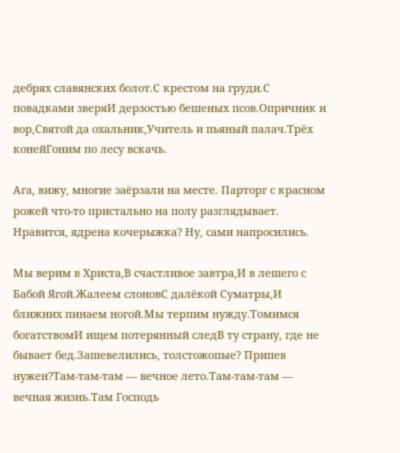дебрях славянских болот.С крестом на груди.С повадками зверяИ дерзостью бешеных псов.Опричник и вор,Святой да охальник,Учитель и пьяный палач.Трёх конейГоним по лесу вскачь.

Ага, вижу, многие заёрзали на месте. Парторг с красном рожей что-то пристально на полу разглядывает. Нравится, ядрена кочерыжка? Ну, сами напросились.

Мы верим в Христа,В счастливое завтра,И в лешего с Бабой Ягой.Жалеем слоновС далёкой Суматры,И ближних пинаем ногой.Мы терпим нужду.Томимся богатствомИ ищем потерянный следВ ту страну, где не бывает бед.Зашевелились, толстожопые? Припев нужен?Там-там-там — вечное лето.Там-там-там — вечная жизнь.Там Господь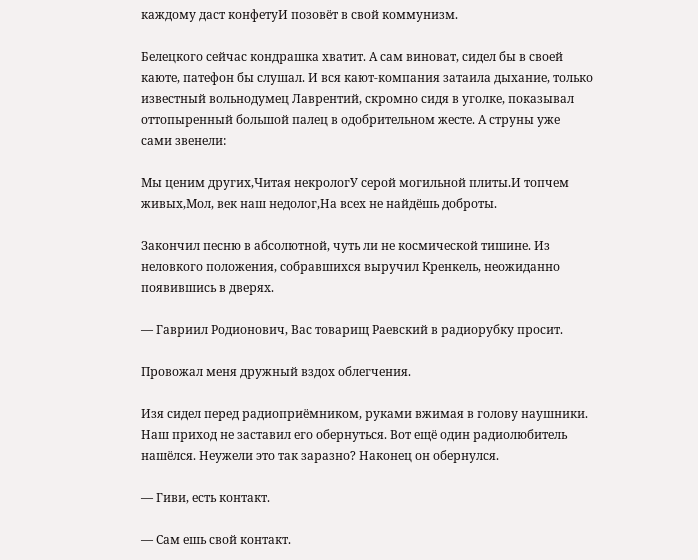каждому даст конфетуИ позовёт в свой коммунизм.

Белецкого сейчас кондрашка хватит. А сам виноват, сидел бы в своей каюте, патефон бы слушал. И вся кают-компания затаила дыхание, только известный вольнодумец Лаврентий, скромно сидя в уголке, показывал оттопыренный большой палец в одобрительном жесте. А струны уже сами звенели:

Мы ценим других,Читая некрологУ серой могильной плиты.И топчем живых,Мол, век наш недолог,На всех не найдёшь доброты.

Закончил песню в абсолютной, чуть ли не космической тишине. Из неловкого положения, собравшихся выручил Кренкель, неожиданно появившись в дверях.

— Гавриил Родионович, Вас товарищ Раевский в радиорубку просит.

Провожал меня дружный вздох облегчения.

Изя сидел перед радиоприёмником, руками вжимая в голову наушники. Наш приход не заставил его обернуться. Вот ещё один радиолюбитель нашёлся. Неужели это так заразно? Наконец он обернулся.

— Гиви, есть контакт.

— Сам ешь свой контакт.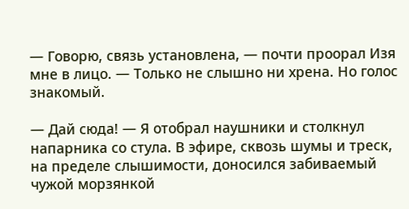— Говорю, связь установлена, — почти проорал Изя мне в лицо. — Только не слышно ни хрена. Но голос знакомый.

— Дай сюда! — Я отобрал наушники и столкнул напарника со стула. В эфире, сквозь шумы и треск, на пределе слышимости, доносился забиваемый чужой морзянкой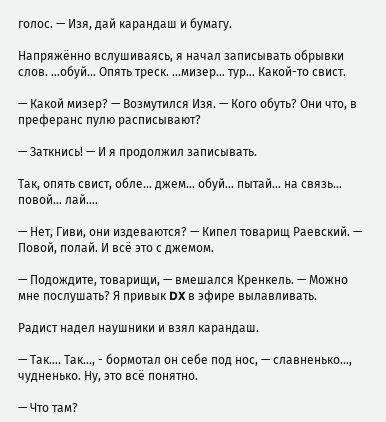голос. — Изя, дай карандаш и бумагу.

Напряжённо вслушиваясь, я начал записывать обрывки слов. …обуй… Опять треск. …мизер… тур… Какой-то свист.

— Какой мизер? — Возмутился Изя. — Кого обуть? Они что, в преферанс пулю расписывают?

— Заткнись! — И я продолжил записывать.

Так, опять свист, обле… джем… обуй… пытай… на связь… повой… лай….

— Нет, Гиви, они издеваются? — Кипел товарищ Раевский. — Повой, полай. И всё это с джемом.

— Подождите, товарищи, — вмешался Кренкель. — Можно мне послушать? Я привык DX в эфире вылавливать.

Радист надел наушники и взял карандаш.

— Так…. Так…, - бормотал он себе под нос, — славненько…, чудненько. Ну, это всё понятно.

— Что там?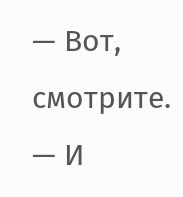— Вот, смотрите. — И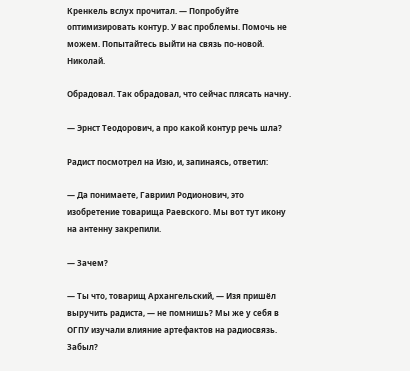Кренкель вслух прочитал. — Попробуйте оптимизировать контур. У вас проблемы. Помочь не можем. Попытайтесь выйти на связь по-новой. Николай.

Обрадовал. Так обрадовал, что сейчас плясать начну.

— Эрнст Теодорович, а про какой контур речь шла?

Радист посмотрел на Изю, и, запинаясь, ответил:

— Да понимаете, Гавриил Родионович, это изобретение товарища Раевского. Мы вот тут икону на антенну закрепили.

— Зачем?

— Ты что, товарищ Архангельский, — Изя пришёл выручить радиста, — не помнишь? Мы же у себя в ОГПУ изучали влияние артефактов на радиосвязь. Забыл?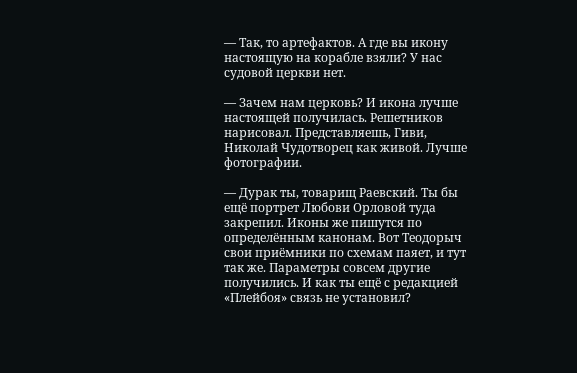— Так, то артефактов. А где вы икону настоящую на корабле взяли? У нас судовой церкви нет.

— Зачем нам церковь? И икона лучше настоящей получилась. Решетников нарисовал. Представляешь, Гиви, Николай Чудотворец как живой. Лучше фотографии.

— Дурак ты, товарищ Раевский. Ты бы ещё портрет Любови Орловой туда закрепил. Иконы же пишутся по определённым канонам. Вот Теодорыч свои приёмники по схемам паяет, и тут так же. Параметры совсем другие получились. И как ты ещё с редакцией «Плейбоя» связь не установил?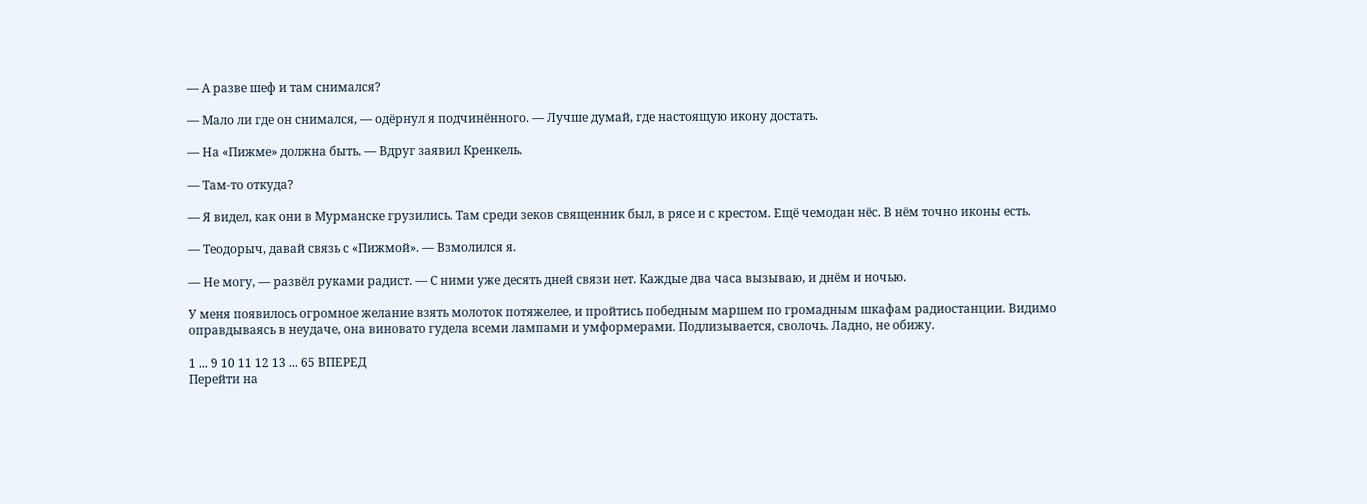— А разве шеф и там снимался?

— Мало ли где он снимался, — одёрнул я подчинённого. — Лучше думай, где настоящую икону достать.

— На «Пижме» должна быть. — Вдруг заявил Кренкель.

— Там-то откуда?

— Я видел, как они в Мурманске грузились. Там среди зеков священник был, в рясе и с крестом. Ещё чемодан нёс. В нём точно иконы есть.

— Теодорыч, давай связь с «Пижмой». — Взмолился я.

— Не могу, — развёл руками радист. — С ними уже десять дней связи нет. Каждые два часа вызываю, и днём и ночью.

У меня появилось огромное желание взять молоток потяжелее, и пройтись победным маршем по громадным шкафам радиостанции. Видимо оправдываясь в неудаче, она виновато гудела всеми лампами и умформерами. Подлизывается, сволочь. Ладно, не обижу.

1 ... 9 10 11 12 13 ... 65 ВПЕРЕД
Перейти на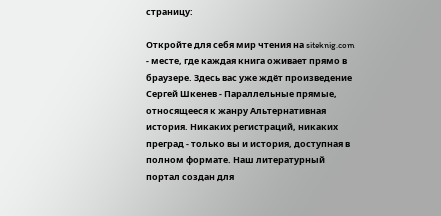страницу:

Откройте для себя мир чтения на siteknig.com - месте, где каждая книга оживает прямо в браузере. Здесь вас уже ждёт произведение Сергей Шкенев - Параллельные прямые, относящееся к жанру Альтернативная история. Никаких регистраций, никаких преград - только вы и история, доступная в полном формате. Наш литературный портал создан для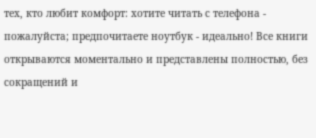тех, кто любит комфорт: хотите читать с телефона - пожалуйста; предпочитаете ноутбук - идеально! Все книги открываются моментально и представлены полностью, без сокращений и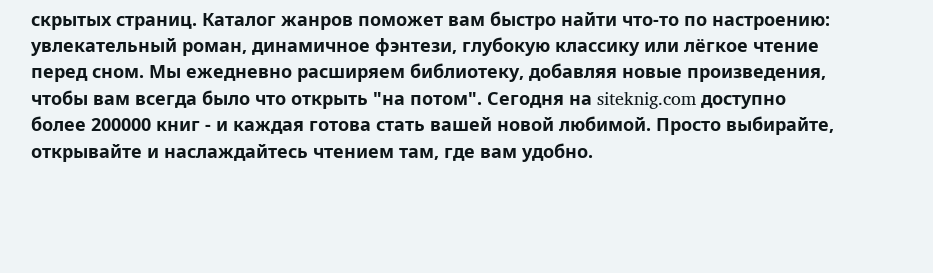скрытых страниц. Каталог жанров поможет вам быстро найти что-то по настроению: увлекательный роман, динамичное фэнтези, глубокую классику или лёгкое чтение перед сном. Мы ежедневно расширяем библиотеку, добавляя новые произведения, чтобы вам всегда было что открыть "на потом". Сегодня на siteknig.com доступно более 200000 книг - и каждая готова стать вашей новой любимой. Просто выбирайте, открывайте и наслаждайтесь чтением там, где вам удобно.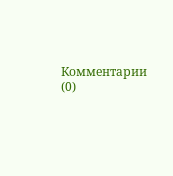Комментарии (0)